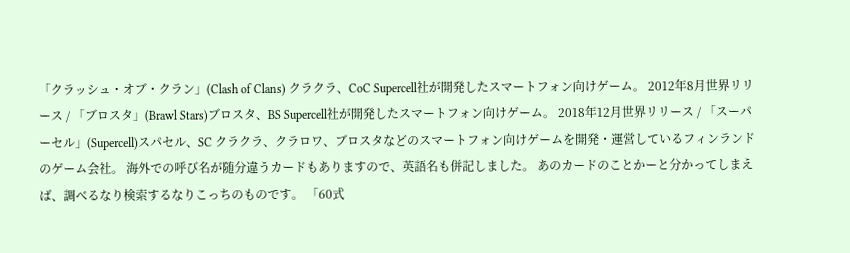「クラッシュ・オブ・クラン」(Clash of Clans) クラクラ、CoC Supercell社が開発したスマートフォン向けゲーム。 2012年8月世界リリース / 「ブロスタ」(Brawl Stars)ブロスタ、BS Supercell社が開発したスマートフォン向けゲーム。 2018年12月世界リリース / 「スーパーセル」(Supercell)スパセル、SC クラクラ、クラロワ、ブロスタなどのスマートフォン向けゲームを開発・運営しているフィンランドのゲーム会社。 海外での呼び名が随分違うカードもありますので、英語名も併記しました。 あのカードのことかーと分かってしまえば、調べるなり検索するなりこっちのものです。 「60式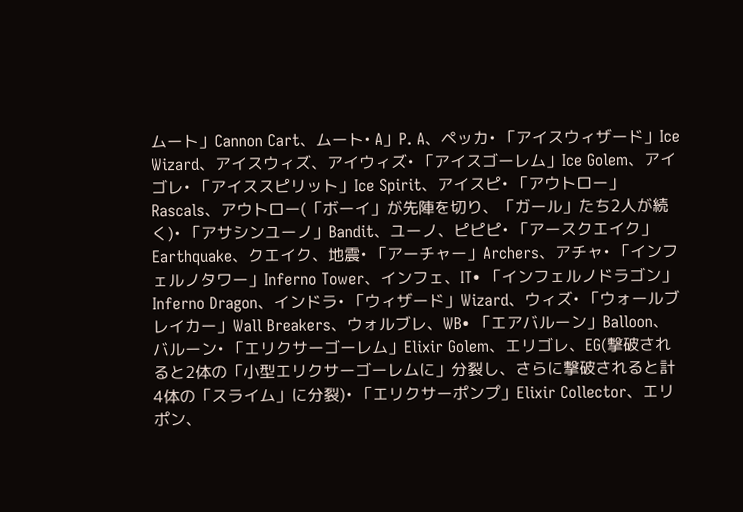ムート」Cannon Cart、ムート• A」P. A、ペッカ• 「アイスウィザード」Ice Wizard、アイスウィズ、アイウィズ• 「アイスゴーレム」Ice Golem、アイゴレ• 「アイススピリット」Ice Spirit、アイスピ• 「アウトロー」Rascals、アウトロー(「ボーイ」が先陣を切り、「ガール」たち2人が続く)• 「アサシンユーノ」Bandit、ユーノ、ピピピ• 「アースクエイク」Earthquake、クエイク、地震• 「アーチャー」Archers、アチャ• 「インフェルノタワー」Inferno Tower、インフェ、IT• 「インフェルノドラゴン」Inferno Dragon、インドラ• 「ウィザード」Wizard、ウィズ• 「ウォールブレイカー」Wall Breakers、ウォルブレ、WB• 「エアバルーン」Balloon、バルーン• 「エリクサーゴーレム」Elixir Golem、エリゴレ、EG(撃破されると2体の「小型エリクサーゴーレムに」分裂し、さらに撃破されると計4体の「スライム」に分裂)• 「エリクサーポンプ」Elixir Collector、エリポン、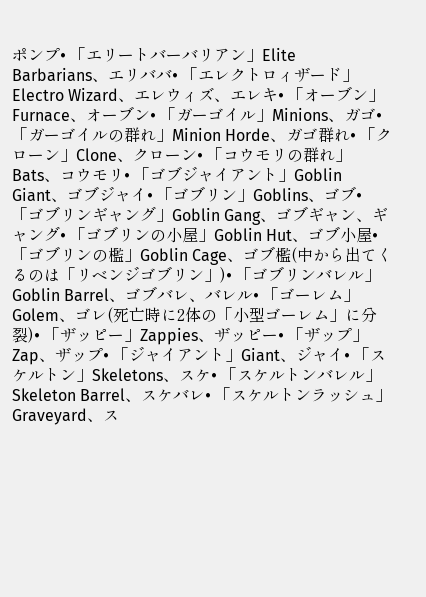ポンプ• 「エリートバーバリアン」Elite Barbarians、エリババ• 「エレクトロィザード」Electro Wizard、エレウィズ、エレキ• 「オーブン」Furnace、オーブン• 「ガーゴイル」Minions、ガゴ• 「ガーゴイルの群れ」Minion Horde、ガゴ群れ• 「クローン」Clone、クローン• 「コウモリの群れ」Bats、コウモリ• 「ゴブジャイアント」Goblin Giant、ゴブジャイ• 「ゴブリン」Goblins、ゴブ• 「ゴブリンギャング」Goblin Gang、ゴブギャン、ギャング• 「ゴブリンの小屋」Goblin Hut、ゴブ小屋• 「ゴブリンの檻」Goblin Cage、ゴブ檻(中から出てくるのは「リベンジゴブリン」)• 「ゴブリンバレル」Goblin Barrel、ゴブバレ、バレル• 「ゴーレム」Golem、ゴレ(死亡時に2体の「小型ゴーレム」に分裂)• 「ザッピー」Zappies、ザッピー• 「ザップ」Zap、ザップ• 「ジャイアント」Giant、ジャイ• 「スケルトン」Skeletons、スケ• 「スケルトンバレル」Skeleton Barrel、スケバレ• 「スケルトンラッシュ」Graveyard、ス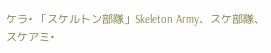ケラ• 「スケルトン部隊」Skeleton Army、スケ部隊、スケアミ•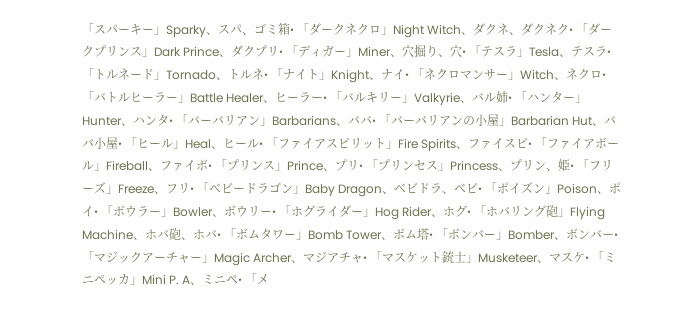「スパーキー」Sparky、スパ、ゴミ箱• 「ダークネクロ」Night Witch、ダクネ、ダクネク• 「ダークプリンス」Dark Prince、ダクプリ• 「ディガー」Miner、穴掘り、穴• 「テスラ」Tesla、テスラ• 「トルネード」Tornado、トルネ• 「ナイト」Knight、ナイ• 「ネクロマンサー」Witch、ネクロ• 「バトルヒーラー」Battle Healer、ヒーラー• 「バルキリー」Valkyrie、バル姉• 「ハンター」Hunter、ハンタ• 「バーバリアン」Barbarians、ババ• 「バーバリアンの小屋」Barbarian Hut、ババ小屋• 「ヒール」Heal、ヒール• 「ファイアスピリット」Fire Spirits、ファイスピ• 「ファイアボール」Fireball、ファイボ• 「プリンス」Prince、プリ• 「プリンセス」Princess、プリン、姫• 「フリーズ」Freeze、フリ• 「ベビードラゴン」Baby Dragon、ベビドラ、ベビ• 「ポイズン」Poison、ポイ• 「ボウラー」Bowler、ボウリー• 「ホグライダー」Hog Rider、ホグ• 「ホバリング砲」Flying Machine、ホバ砲、ホバ• 「ボムタワー」Bomb Tower、ボム塔• 「ボンバー」Bomber、ボンバー• 「マジックアーチャー」Magic Archer、マジアチャ• 「マスケット銃士」Musketeer、マスケ• 「ミニペッカ」Mini P. A、ミニペ• 「メ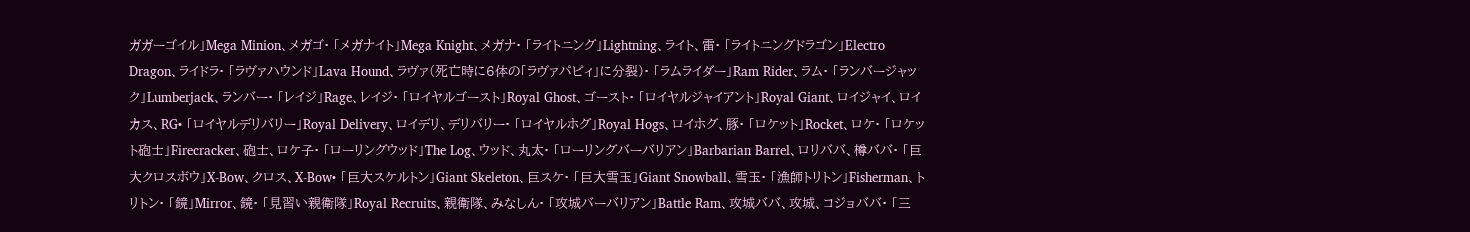ガガーゴイル」Mega Minion、メガゴ• 「メガナイト」Mega Knight、メガナ• 「ライトニング」Lightning、ライト、雷• 「ライトニングドラゴン」Electro Dragon、ライドラ• 「ラヴァハウンド」Lava Hound、ラヴァ(死亡時に6体の「ラヴァパピィ」に分裂)• 「ラムライダー」Ram Rider、ラム• 「ランバージャック」Lumberjack、ランバー• 「レイジ」Rage、レイジ• 「ロイヤルゴースト」Royal Ghost、ゴースト• 「ロイヤルジャイアント」Royal Giant、ロイジャイ、ロイカス、RG• 「ロイヤルデリバリー」Royal Delivery、ロイデリ、デリバリー• 「ロイヤルホグ」Royal Hogs、ロイホグ、豚• 「ロケット」Rocket、ロケ• 「ロケット砲士」Firecracker、砲士、ロケ子• 「ローリングウッド」The Log、ウッド、丸太• 「ローリングバーバリアン」Barbarian Barrel、ロリババ、樽ババ• 「巨大クロスボウ」X-Bow、クロス、X-Bow• 「巨大スケルトン」Giant Skeleton、巨スケ• 「巨大雪玉」Giant Snowball、雪玉• 「漁師トリトン」Fisherman、トリトン• 「鏡」Mirror、鏡• 「見習い親衛隊」Royal Recruits、親衛隊、みなしん• 「攻城バーバリアン」Battle Ram、攻城ババ、攻城、コジョババ• 「三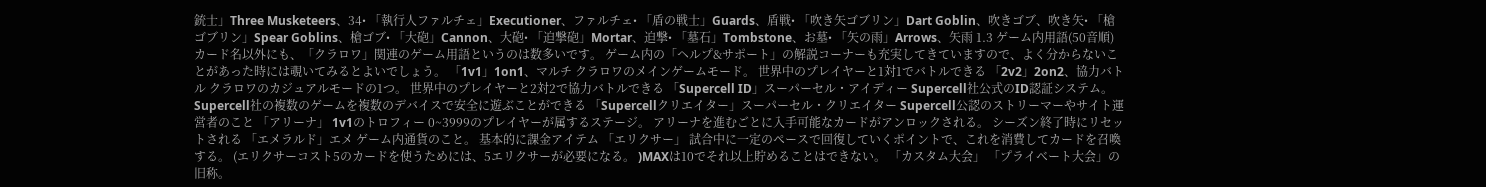銃士」Three Musketeers、34• 「執行人ファルチェ」Executioner、ファルチェ• 「盾の戦士」Guards、盾戦• 「吹き矢ゴブリン」Dart Goblin、吹きゴブ、吹き矢• 「槍ゴブリン」Spear Goblins、槍ゴブ• 「大砲」Cannon、大砲• 「迫撃砲」Mortar、迫撃• 「墓石」Tombstone、お墓• 「矢の雨」Arrows、矢雨 1.3 ゲーム内用語(50音順) カード名以外にも、「クラロワ」関連のゲーム用語というのは数多いです。 ゲーム内の「ヘルプ&サポート」の解説コーナーも充実してきていますので、よく分からないことがあった時には覗いてみるとよいでしょう。 「1v1」1on1、マルチ クラロワのメインゲームモード。 世界中のプレイヤーと1対1でバトルできる 「2v2」2on2、協力バトル クラロワのカジュアルモードの1つ。 世界中のプレイヤーと2対2で協力バトルできる 「Supercell ID」スーパーセル・アイディー Supercell社公式のID認証システム。 Supercell社の複数のゲームを複数のデバイスで安全に遊ぶことができる 「Supercellクリエイター」スーパーセル・クリエイター Supercell公認のストリーマーやサイト運営者のこと 「アリーナ」 1v1のトロフィー 0~3999のプレイヤーが属するステージ。 アリーナを進むごとに入手可能なカードがアンロックされる。 シーズン終了時にリセットされる 「エメラルド」エメ ゲーム内通貨のこと。 基本的に課金アイテム 「エリクサー」 試合中に一定のペースで回復していくポイントで、これを消費してカードを召喚する。 (エリクサーコスト5のカードを使うためには、5エリクサーが必要になる。 )MAXは10でそれ以上貯めることはできない。 「カスタム大会」 「プライベート大会」の旧称。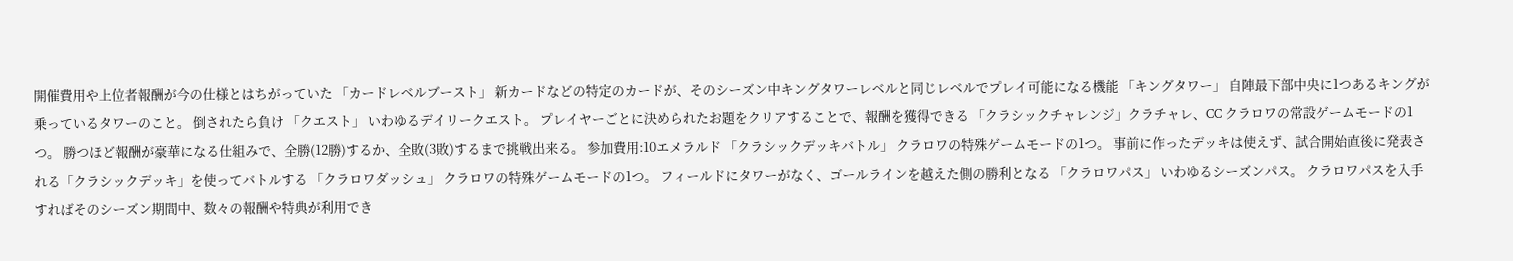開催費用や上位者報酬が今の仕様とはちがっていた 「カードレベルブースト」 新カードなどの特定のカードが、そのシーズン中キングタワーレベルと同じレベルでプレイ可能になる機能 「キングタワー」 自陣最下部中央に1つあるキングが乗っているタワーのこと。 倒されたら負け 「クエスト」 いわゆるデイリークエスト。 プレイヤーごとに決められたお題をクリアすることで、報酬を獲得できる 「クラシックチャレンジ」クラチャレ、CC クラロワの常設ゲームモードの1つ。 勝つほど報酬が豪華になる仕組みで、全勝(12勝)するか、全敗(3敗)するまで挑戦出来る。 参加費用:10エメラルド 「クラシックデッキバトル」 クラロワの特殊ゲームモードの1つ。 事前に作ったデッキは使えず、試合開始直後に発表される「クラシックデッキ」を使ってバトルする 「クラロワダッシュ」 クラロワの特殊ゲームモードの1つ。 フィールドにタワーがなく、ゴールラインを越えた側の勝利となる 「クラロワパス」 いわゆるシーズンパス。 クラロワパスを入手すればそのシーズン期間中、数々の報酬や特典が利用でき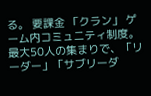る。 要課金 「クラン」 ゲーム内コミュニティ制度。 最大50人の集まりで、「リーダー」「サブリーダ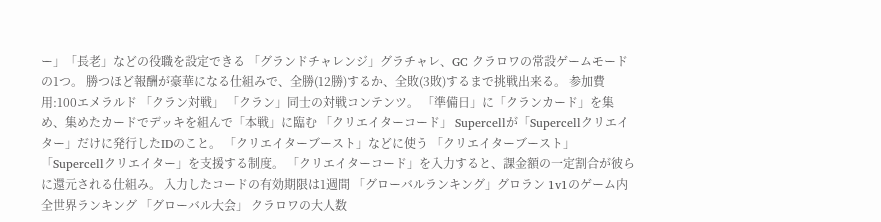ー」「長老」などの役職を設定できる 「グランドチャレンジ」グラチャレ、GC クラロワの常設ゲームモードの1つ。 勝つほど報酬が豪華になる仕組みで、全勝(12勝)するか、全敗(3敗)するまで挑戦出来る。 参加費用:100エメラルド 「クラン対戦」 「クラン」同士の対戦コンテンツ。 「準備日」に「クランカード」を集め、集めたカードでデッキを組んで「本戦」に臨む 「クリエイターコード」 Supercellが「Supercellクリエイター」だけに発行したIDのこと。 「クリエイターブースト」などに使う 「クリエイターブースト」 「Supercellクリエイター」を支援する制度。 「クリエイターコード」を入力すると、課金額の一定割合が彼らに還元される仕組み。 入力したコードの有効期限は1週間 「グローバルランキング」グロラン 1v1のゲーム内全世界ランキング 「グローバル大会」 クラロワの大人数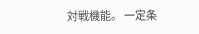対戦機能。 一定条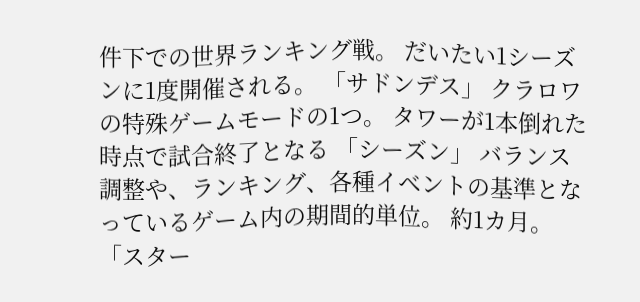件下での世界ランキング戦。 だいたい1シーズンに1度開催される。 「サドンデス」 クラロワの特殊ゲームモードの1つ。 タワーが1本倒れた時点で試合終了となる 「シーズン」 バランス調整や、ランキング、各種イベントの基準となっているゲーム内の期間的単位。 約1カ月。 「スター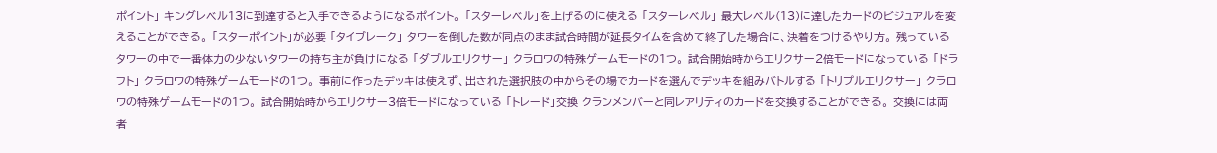ポイント」 キングレベル13に到達すると入手できるようになるポイント。 「スターレベル」を上げるのに使える 「スターレベル」 最大レベル(13)に達したカードのビジュアルを変えることができる。 「スターポイント」が必要 「タイブレーク」 タワーを倒した数が同点のまま試合時間が延長タイムを含めて終了した場合に、決着をつけるやり方。 残っているタワーの中で一番体力の少ないタワーの持ち主が負けになる 「ダブルエリクサー」 クラロワの特殊ゲームモードの1つ。 試合開始時からエリクサー2倍モードになっている 「ドラフト」 クラロワの特殊ゲームモードの1つ。 事前に作ったデッキは使えず、出された選択肢の中からその場でカードを選んでデッキを組みバトルする 「トリプルエリクサー」 クラロワの特殊ゲームモードの1つ。 試合開始時からエリクサー3倍モードになっている 「トレード」交換 クランメンバーと同レアリティのカードを交換することができる。 交換には両者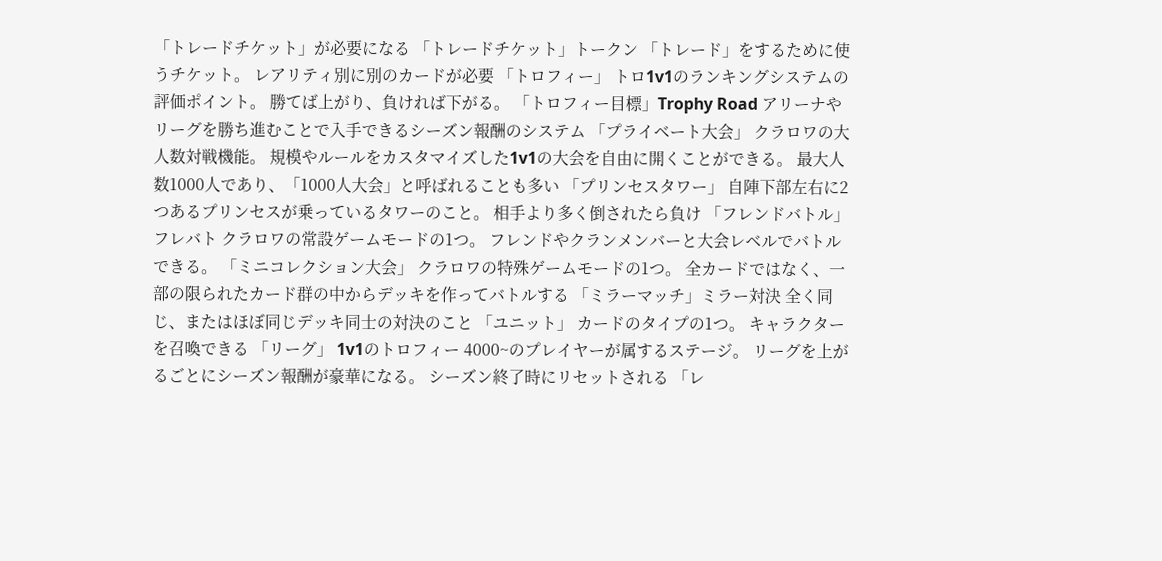「トレードチケット」が必要になる 「トレードチケット」トークン 「トレード」をするために使うチケット。 レアリティ別に別のカードが必要 「トロフィー」 トロ1v1のランキングシステムの評価ポイント。 勝てば上がり、負ければ下がる。 「トロフィー目標」Trophy Road アリーナやリーグを勝ち進むことで入手できるシーズン報酬のシステム 「プライベート大会」 クラロワの大人数対戦機能。 規模やルールをカスタマイズした1v1の大会を自由に開くことができる。 最大人数1000人であり、「1000人大会」と呼ばれることも多い 「プリンセスタワー」 自陣下部左右に2つあるプリンセスが乗っているタワーのこと。 相手より多く倒されたら負け 「フレンドバトル」フレバト クラロワの常設ゲームモードの1つ。 フレンドやクランメンバーと大会レベルでバトルできる。 「ミニコレクション大会」 クラロワの特殊ゲームモードの1つ。 全カードではなく、一部の限られたカード群の中からデッキを作ってバトルする 「ミラーマッチ」ミラー対決 全く同じ、またはほぼ同じデッキ同士の対決のこと 「ユニット」 カードのタイプの1つ。 キャラクターを召喚できる 「リーグ」 1v1のトロフィー 4000~のプレイヤーが属するステージ。 リーグを上がるごとにシーズン報酬が豪華になる。 シーズン終了時にリセットされる 「レ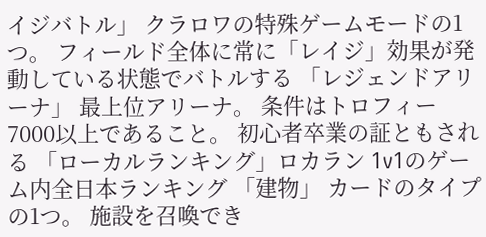イジバトル」 クラロワの特殊ゲームモードの1つ。 フィールド全体に常に「レイジ」効果が発動している状態でバトルする 「レジェンドアリーナ」 最上位アリーナ。 条件はトロフィー7000以上であること。 初心者卒業の証ともされる 「ローカルランキング」ロカラン 1v1のゲーム内全日本ランキング 「建物」 カードのタイプの1つ。 施設を召喚でき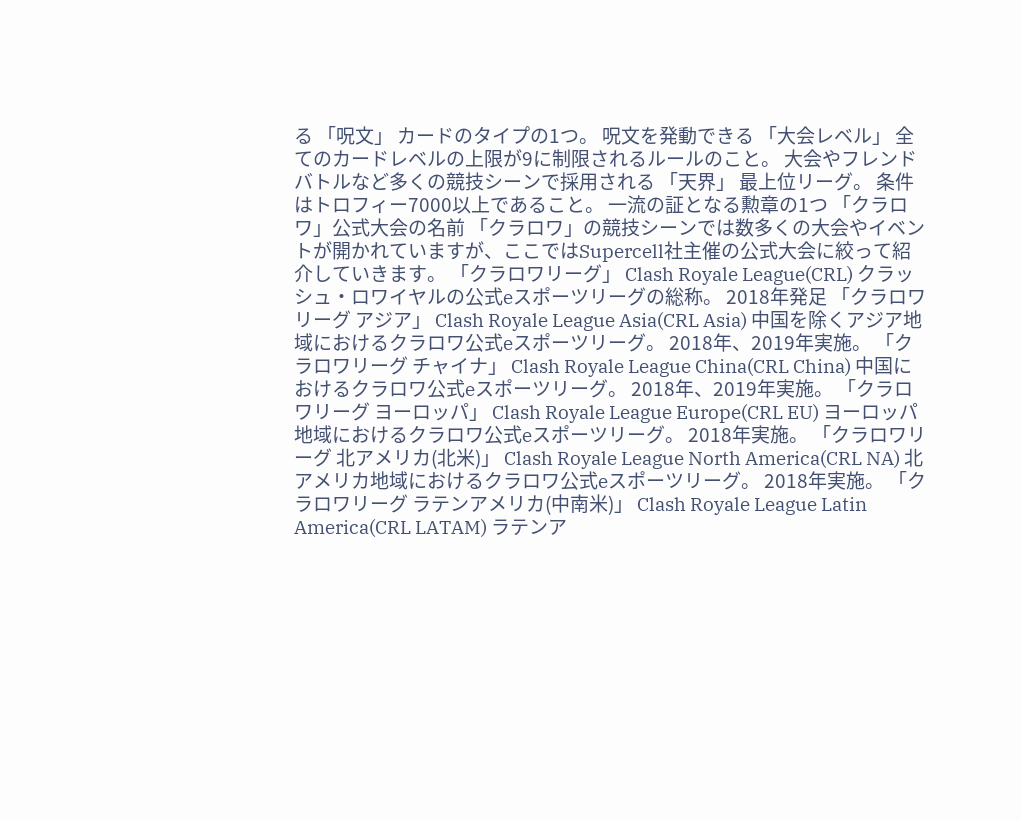る 「呪文」 カードのタイプの1つ。 呪文を発動できる 「大会レベル」 全てのカードレベルの上限が9に制限されるルールのこと。 大会やフレンドバトルなど多くの競技シーンで採用される 「天界」 最上位リーグ。 条件はトロフィー7000以上であること。 一流の証となる勲章の1つ 「クラロワ」公式大会の名前 「クラロワ」の競技シーンでは数多くの大会やイベントが開かれていますが、ここではSupercell社主催の公式大会に絞って紹介していきます。 「クラロワリーグ」 Clash Royale League(CRL) クラッシュ・ロワイヤルの公式eスポーツリーグの総称。 2018年発足 「クラロワリーグ アジア」 Clash Royale League Asia(CRL Asia) 中国を除くアジア地域におけるクラロワ公式eスポーツリーグ。 2018年、2019年実施。 「クラロワリーグ チャイナ」 Clash Royale League China(CRL China) 中国におけるクラロワ公式eスポーツリーグ。 2018年、2019年実施。 「クラロワリーグ ヨーロッパ」 Clash Royale League Europe(CRL EU) ヨーロッパ地域におけるクラロワ公式eスポーツリーグ。 2018年実施。 「クラロワリーグ 北アメリカ(北米)」 Clash Royale League North America(CRL NA) 北アメリカ地域におけるクラロワ公式eスポーツリーグ。 2018年実施。 「クラロワリーグ ラテンアメリカ(中南米)」 Clash Royale League Latin America(CRL LATAM) ラテンア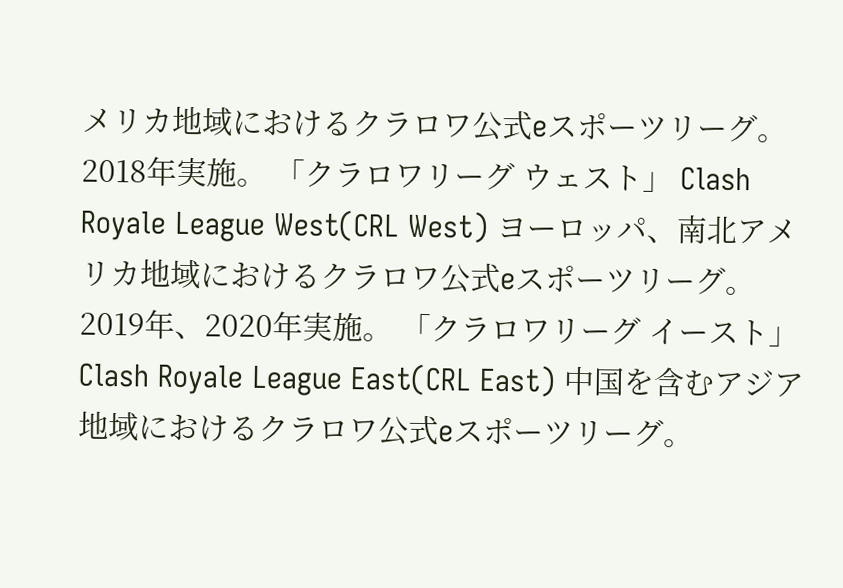メリカ地域におけるクラロワ公式eスポーツリーグ。 2018年実施。 「クラロワリーグ ウェスト」 Clash Royale League West(CRL West) ヨーロッパ、南北アメリカ地域におけるクラロワ公式eスポーツリーグ。 2019年、2020年実施。 「クラロワリーグ イースト」 Clash Royale League East(CRL East) 中国を含むアジア地域におけるクラロワ公式eスポーツリーグ。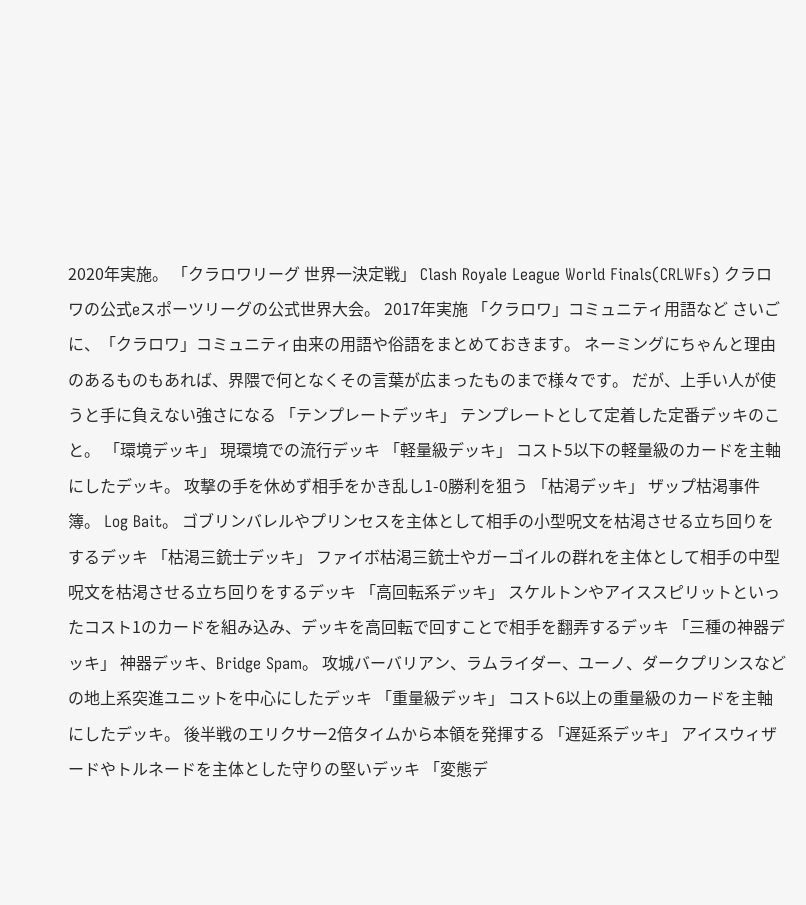2020年実施。 「クラロワリーグ 世界一決定戦」 Clash Royale League World Finals(CRLWFs) クラロワの公式eスポーツリーグの公式世界大会。 2017年実施 「クラロワ」コミュニティ用語など さいごに、「クラロワ」コミュニティ由来の用語や俗語をまとめておきます。 ネーミングにちゃんと理由のあるものもあれば、界隈で何となくその言葉が広まったものまで様々です。 だが、上手い人が使うと手に負えない強さになる 「テンプレートデッキ」 テンプレートとして定着した定番デッキのこと。 「環境デッキ」 現環境での流行デッキ 「軽量級デッキ」 コスト5以下の軽量級のカードを主軸にしたデッキ。 攻撃の手を休めず相手をかき乱し1-0勝利を狙う 「枯渇デッキ」 ザップ枯渇事件簿。 Log Bait。 ゴブリンバレルやプリンセスを主体として相手の小型呪文を枯渇させる立ち回りをするデッキ 「枯渇三銃士デッキ」 ファイボ枯渇三銃士やガーゴイルの群れを主体として相手の中型呪文を枯渇させる立ち回りをするデッキ 「高回転系デッキ」 スケルトンやアイススピリットといったコスト1のカードを組み込み、デッキを高回転で回すことで相手を翻弄するデッキ 「三種の神器デッキ」 神器デッキ、Bridge Spam。 攻城バーバリアン、ラムライダー、ユーノ、ダークプリンスなどの地上系突進ユニットを中心にしたデッキ 「重量級デッキ」 コスト6以上の重量級のカードを主軸にしたデッキ。 後半戦のエリクサー2倍タイムから本領を発揮する 「遅延系デッキ」 アイスウィザードやトルネードを主体とした守りの堅いデッキ 「変態デ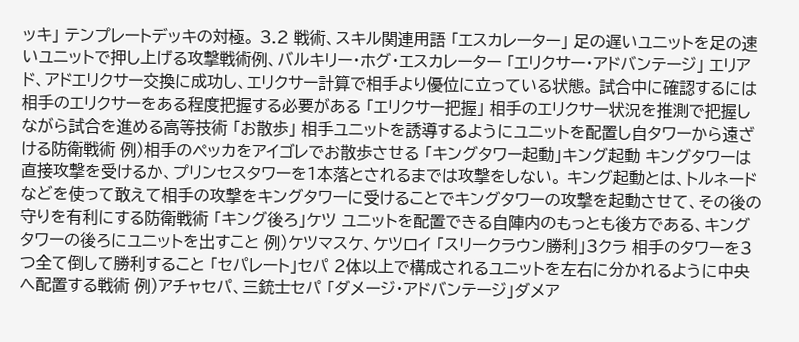ッキ」 テンプレートデッキの対極。 3.2 戦術、スキル関連用語 「エスカレーター」 足の遅いユニットを足の速いユニットで押し上げる攻撃戦術例、バルキリー・ホグ・エスカレーター 「エリクサー・アドバンテージ」 エリアド、アドエリクサー交換に成功し、エリクサー計算で相手より優位に立っている状態。 試合中に確認するには相手のエリクサーをある程度把握する必要がある 「エリクサー把握」 相手のエリクサー状況を推測で把握しながら試合を進める高等技術 「お散歩」 相手ユニットを誘導するようにユニットを配置し自タワーから遠ざける防衛戦術 例)相手のペッカをアイゴレでお散歩させる 「キングタワー起動」キング起動 キングタワーは直接攻撃を受けるか、プリンセスタワーを1本落とされるまでは攻撃をしない。 キング起動とは、トルネードなどを使って敢えて相手の攻撃をキングタワーに受けることでキングタワーの攻撃を起動させて、その後の守りを有利にする防衛戦術 「キング後ろ」ケツ ユニットを配置できる自陣内のもっとも後方である、キングタワーの後ろにユニットを出すこと 例)ケツマスケ、ケツロイ 「スリークラウン勝利」3クラ 相手のタワーを3つ全て倒して勝利すること 「セパレート」セパ 2体以上で構成されるユニットを左右に分かれるように中央へ配置する戦術 例)アチャセパ、三銃士セパ 「ダメージ・アドバンテージ」ダメア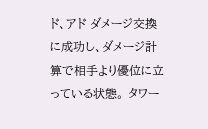ド、アド ダメージ交換に成功し、ダメージ計算で相手より優位に立っている状態。 タワー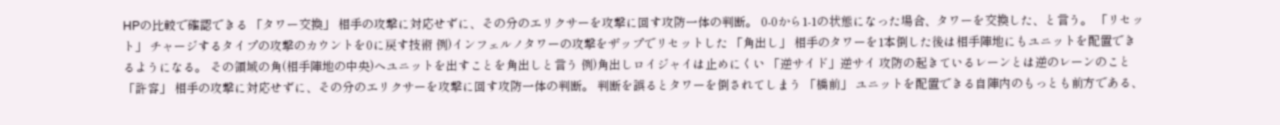HPの比較で確認できる 「タワー交換」 相手の攻撃に対応せずに、その分のエリクサーを攻撃に回す攻防一体の判断。 0-0から1-1の状態になった場合、タワーを交換した、と言う。 「リセット」 チャージするタイプの攻撃のカウントを0に戻す技術 例)インフェルノタワーの攻撃をザップでリセットした 「角出し」 相手のタワーを1本倒した後は相手陣地にもユニットを配置できるようになる。 その領域の角(相手陣地の中央)へユニットを出すことを角出しと言う 例)角出しロイジャイは止めにくい 「逆サイド」逆サイ 攻防の起きているレーンとは逆のレーンのこと 「許容」 相手の攻撃に対応せずに、その分のエリクサーを攻撃に回す攻防一体の判断。 判断を誤るとタワーを倒されてしまう 「橋前」 ユニットを配置できる自陣内のもっとも前方である、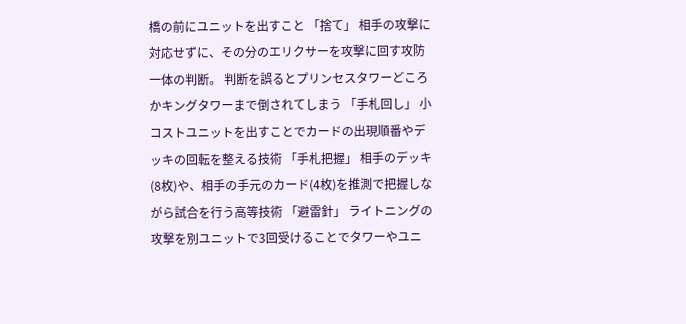橋の前にユニットを出すこと 「捨て」 相手の攻撃に対応せずに、その分のエリクサーを攻撃に回す攻防一体の判断。 判断を誤るとプリンセスタワーどころかキングタワーまで倒されてしまう 「手札回し」 小コストユニットを出すことでカードの出現順番やデッキの回転を整える技術 「手札把握」 相手のデッキ(8枚)や、相手の手元のカード(4枚)を推測で把握しながら試合を行う高等技術 「避雷針」 ライトニングの攻撃を別ユニットで3回受けることでタワーやユニ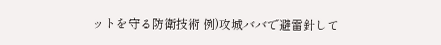ットを守る防衛技術 例)攻城ババで避雷針して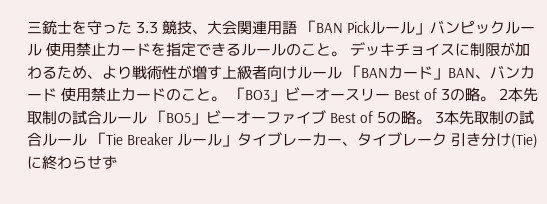三銃士を守った 3.3 競技、大会関連用語 「BAN Pickルール」バンピックルール 使用禁止カードを指定できるルールのこと。 デッキチョイスに制限が加わるため、より戦術性が増す上級者向けルール 「BANカード」BAN、バンカード 使用禁止カードのこと。 「BO3」ビーオースリー Best of 3の略。 2本先取制の試合ルール 「BO5」ビーオーファイブ Best of 5の略。 3本先取制の試合ルール 「Tie Breaker ルール」タイブレーカー、タイブレーク 引き分け(Tie)に終わらせず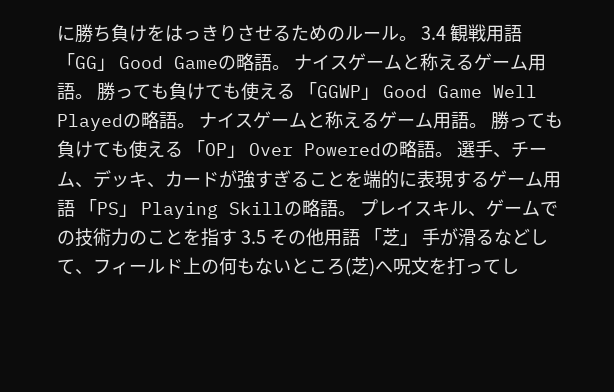に勝ち負けをはっきりさせるためのルール。 3.4 観戦用語 「GG」 Good Gameの略語。 ナイスゲームと称えるゲーム用語。 勝っても負けても使える 「GGWP」 Good Game Well Playedの略語。 ナイスゲームと称えるゲーム用語。 勝っても負けても使える 「OP」 Over Poweredの略語。 選手、チーム、デッキ、カードが強すぎることを端的に表現するゲーム用語 「PS」 Playing Skillの略語。 プレイスキル、ゲームでの技術力のことを指す 3.5 その他用語 「芝」 手が滑るなどして、フィールド上の何もないところ(芝)へ呪文を打ってし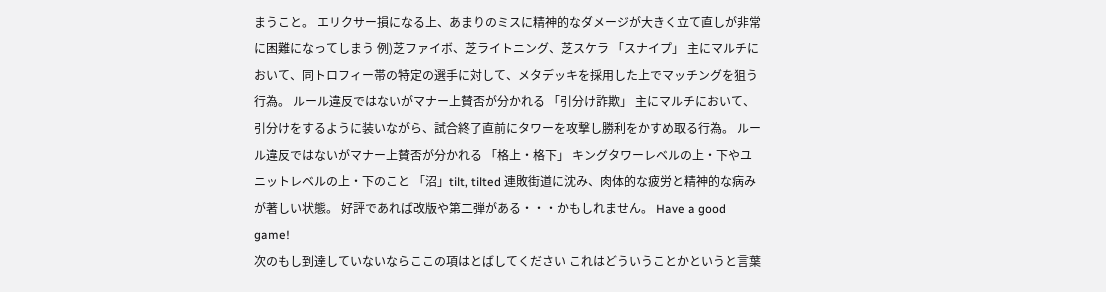まうこと。 エリクサー損になる上、あまりのミスに精神的なダメージが大きく立て直しが非常に困難になってしまう 例)芝ファイボ、芝ライトニング、芝スケラ 「スナイプ」 主にマルチにおいて、同トロフィー帯の特定の選手に対して、メタデッキを採用した上でマッチングを狙う行為。 ルール違反ではないがマナー上賛否が分かれる 「引分け詐欺」 主にマルチにおいて、引分けをするように装いながら、試合終了直前にタワーを攻撃し勝利をかすめ取る行為。 ルール違反ではないがマナー上賛否が分かれる 「格上・格下」 キングタワーレベルの上・下やユニットレベルの上・下のこと 「沼」tilt, tilted 連敗街道に沈み、肉体的な疲労と精神的な病みが著しい状態。 好評であれば改版や第二弾がある・・・かもしれません。 Have a good game!
次のもし到達していないならここの項はとばしてください これはどういうことかというと言葉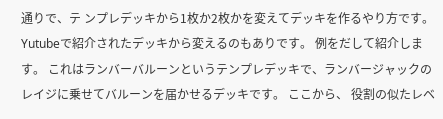通りで、テ ンプレデッキから1枚か2枚かを変えてデッキを作るやり方です。 Yutubeで紹介されたデッキから変えるのもありです。 例をだして紹介します。 これはランバーバルーンというテンプレデッキで、ランバージャックのレイジに乗せてバルーンを届かせるデッキです。 ここから、 役割の似たレベ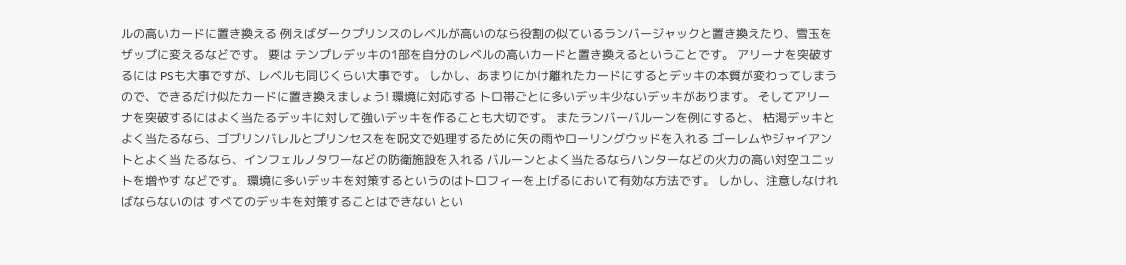ルの高いカードに置き換える 例えばダークプリンスのレベルが高いのなら役割の似ているランバージャックと置き換えたり、雪玉をザップに変えるなどです。 要は テンプレデッキの1部を自分のレベルの高いカードと置き換えるということです。 アリーナを突破するには PSも大事ですが、レベルも同じくらい大事です。 しかし、あまりにかけ離れたカードにするとデッキの本質が変わってしまうので、できるだけ似たカードに置き換えましょう! 環境に対応する トロ帯ごとに多いデッキ少ないデッキがあります。 そしてアリーナを突破するにはよく当たるデッキに対して強いデッキを作ることも大切です。 またランバーバルーンを例にすると、 枯渇デッキとよく当たるなら、ゴブリンバレルとプリンセスをを呪文で処理するために矢の雨やローリングウッドを入れる ゴーレムやジャイアントとよく当 たるなら、インフェルノタワーなどの防衛施設を入れる バルーンとよく当たるならハンターなどの火力の高い対空ユニットを増やす などです。 環境に多いデッキを対策するというのはトロフィーを上げるにおいて有効な方法です。 しかし、注意しなければならないのは すべてのデッキを対策することはできない とい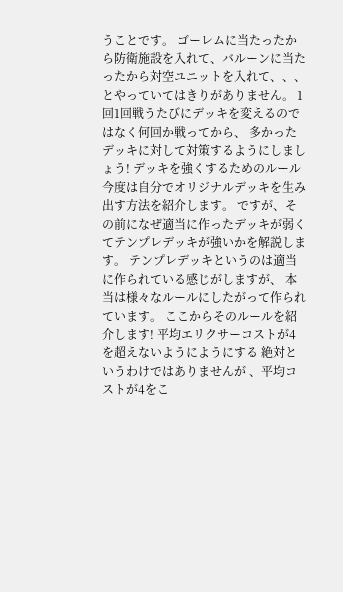うことです。 ゴーレムに当たったから防衛施設を入れて、バルーンに当たったから対空ユニットを入れて、、、とやっていてはきりがありません。 1回1回戦うたびにデッキを変えるのではなく何回か戦ってから、 多かったデッキに対して対策するようにしましょう! デッキを強くするためのルール 今度は自分でオリジナルデッキを生み出す方法を紹介します。 ですが、その前になぜ適当に作ったデッキが弱くてテンプレデッキが強いかを解説します。 テンプレデッキというのは適当に作られている感じがしますが、 本当は様々なルールにしたがって作られています。 ここからそのルールを紹介します! 平均エリクサーコストが4を超えないようにようにする 絶対というわけではありませんが 、平均コストが4をこ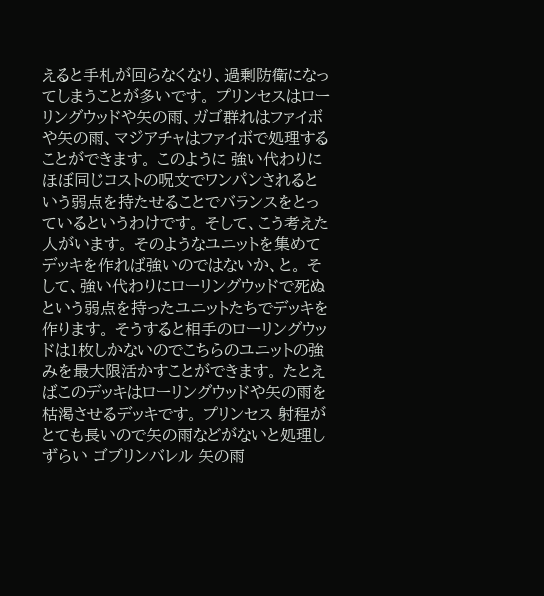えると手札が回らなくなり、過剰防衛になってしまうことが多いです。 プリンセスはローリングウッドや矢の雨、ガゴ群れはファイボや矢の雨、マジアチャはファイボで処理することができます。 このように 強い代わりにほぼ同じコストの呪文でワンパンされるという弱点を持たせることでバランスをとっているというわけです。 そして、こう考えた人がいます。 そのようなユニットを集めてデッキを作れば強いのではないか、と。 そして、強い代わりにローリングウッドで死ぬという弱点を持ったユニットたちでデッキを作ります。 そうすると相手のローリングウッドは1枚しかないのでこちらのユニットの強みを最大限活かすことができます。 たとえばこのデッキはローリングウッドや矢の雨を枯渇させるデッキです。 プリンセス 射程がとても長いので矢の雨などがないと処理しずらい ゴブリンバレル 矢の雨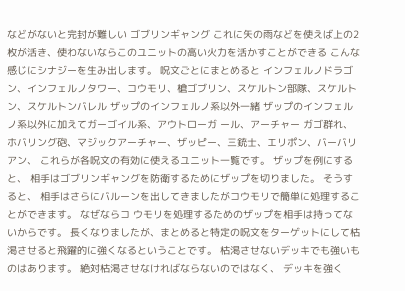などがないと完封が難しい ゴブリンギャング これに矢の雨などを使えば上の2枚が活き、使わないならこのユニットの高い火力を活かすことができる こんな感じにシナジーを生み出します。 呪文ごとにまとめると インフェルノドラゴン、インフェルノタワー、コウモリ、槍ゴブリン、スケルトン部隊、スケルトン、スケルトンバレル ザップのインフェルノ系以外一緒 ザップのインフェルノ系以外に加えてガーゴイル系、アウトローガ ール、アーチャー ガゴ群れ、ホバリング砲、マジックアーチャー、ザッピー、三銃士、エリポン、バーバリアン、 これらが各呪文の有効に使えるユニット一覧です。 ザップを例にすると、 相手はゴブリンギャングを防衛するためにザップを切りました。 そうすると、 相手はさらにバルーンを出してきましたがコウモリで簡単に処理することができます。 なぜならコ ウモリを処理するためのザップを相手は持ってないからです。 長くなりましたが、まとめると特定の呪文をターゲットにして枯渇させると飛躍的に強くなるということです。 枯渇させないデッキでも強いものはあります。 絶対枯渇させなければならないのではなく、 デッキを強く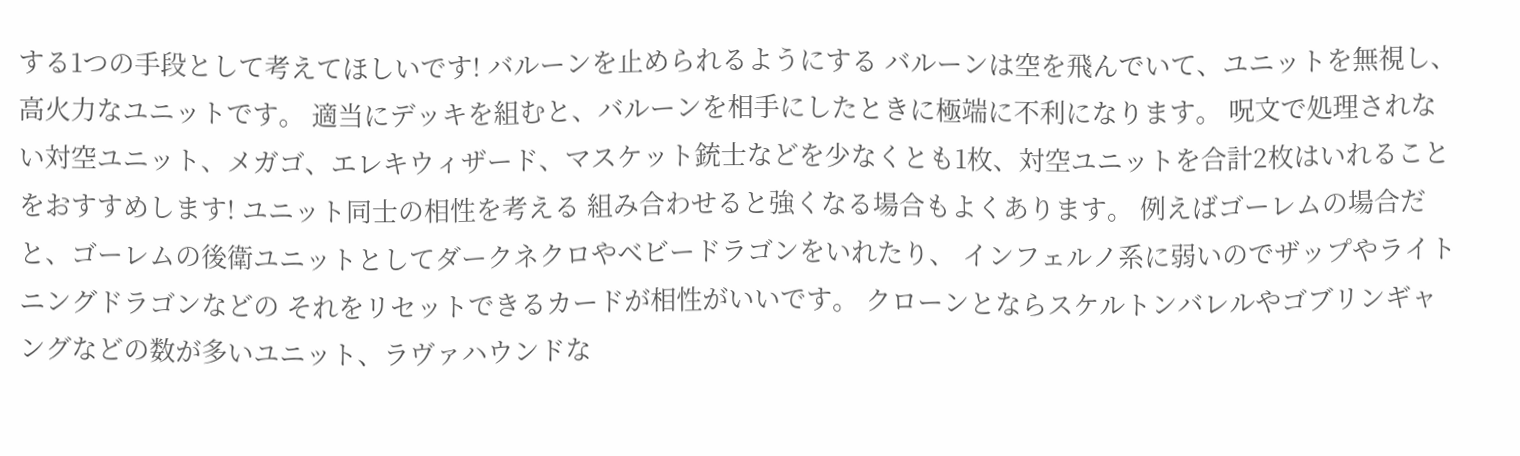する1つの手段として考えてほしいです! バルーンを止められるようにする バルーンは空を飛んでいて、ユニットを無視し、高火力なユニットです。 適当にデッキを組むと、バルーンを相手にしたときに極端に不利になります。 呪文で処理されない対空ユニット、メガゴ、エレキウィザード、マスケット銃士などを少なくとも1枚、対空ユニットを合計2枚はいれることをおすすめします! ユニット同士の相性を考える 組み合わせると強くなる場合もよくあります。 例えばゴーレムの場合だと、ゴーレムの後衛ユニットとしてダークネクロやベビードラゴンをいれたり、 インフェルノ系に弱いのでザップやライトニングドラゴンなどの それをリセットできるカードが相性がいいです。 クローンとならスケルトンバレルやゴブリンギャングなどの数が多いユニット、ラヴァハウンドな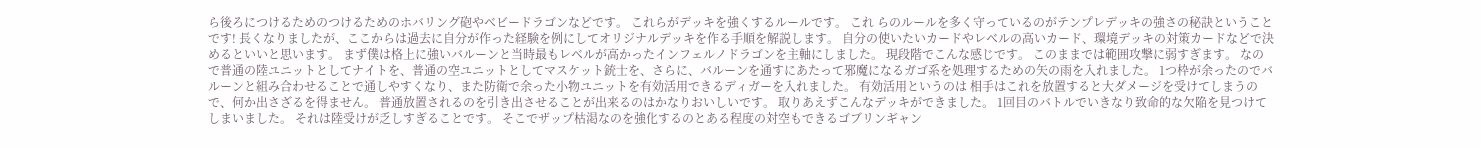ら後ろにつけるためのつけるためのホバリング砲やベビードラゴンなどです。 これらがデッキを強くするルールです。 これ らのルールを多く守っているのがテンプレデッキの強さの秘訣ということです! 長くなりましたが、ここからは過去に自分が作った経験を例にしてオリジナルデッキを作る手順を解説します。 自分の使いたいカードやレベルの高いカード、環境デッキの対策カードなどで決めるといいと思います。 まず僕は格上に強いバルーンと当時最もレベルが高かったインフェルノドラゴンを主軸にしました。 現段階でこんな感じです。 このままでは範囲攻撃に弱すぎます。 なので普通の陸ユニットとしてナイトを、普通の空ユニットとしてマスケット銃士を、さらに、バルーンを通すにあたって邪魔になるガゴ系を処理するための矢の雨を入れました。 1つ枠が余ったのでバルーンと組み合わせることで通しやすくなり、また防衛で余った小物ユニットを有効活用できるディガーを入れました。 有効活用というのは 相手はこれを放置すると大ダメージを受けてしまうので、何か出さざるを得ません。 普通放置されるのを引き出させることが出来るのはかなりおいしいです。 取りあえずこんなデッキができました。 1回目のバトルでいきなり致命的な欠陥を見つけてしまいました。 それは陸受けが乏しすぎることです。 そこでザップ枯渇なのを強化するのとある程度の対空もできるゴブリンギャン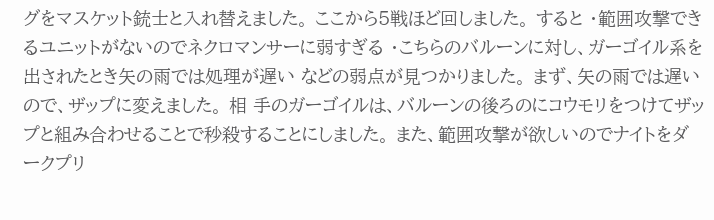グをマスケット銃士と入れ替えました。 ここから5戦ほど回しました。 すると ・範囲攻撃できるユニットがないのでネクロマンサーに弱すぎる ・こちらのバルーンに対し、ガーゴイル系を出されたとき矢の雨では処理が遅い などの弱点が見つかりました。 まず、矢の雨では遅いので、ザップに変えました。 相 手のガーゴイルは、バルーンの後ろのにコウモリをつけてザップと組み合わせることで秒殺することにしました。 また、範囲攻撃が欲しいのでナイトをダークプリ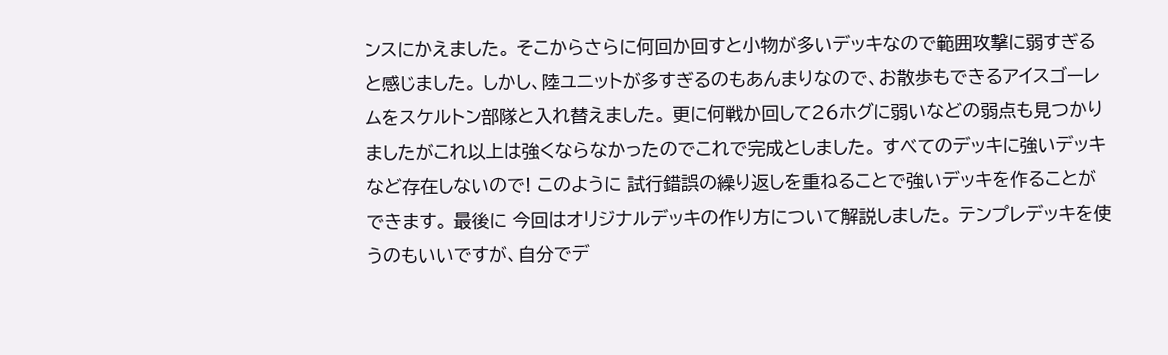ンスにかえました。 そこからさらに何回か回すと小物が多いデッキなので範囲攻撃に弱すぎると感じました。 しかし、陸ユニットが多すぎるのもあんまりなので、お散歩もできるアイスゴーレムをスケルトン部隊と入れ替えました。 更に何戦か回して26ホグに弱いなどの弱点も見つかりましたがこれ以上は強くならなかったのでこれで完成としました。 すべてのデッキに強いデッキなど存在しないので! このように 試行錯誤の繰り返しを重ねることで強いデッキを作ることができます。 最後に 今回はオリジナルデッキの作り方について解説しました。 テンプレデッキを使うのもいいですが、自分でデ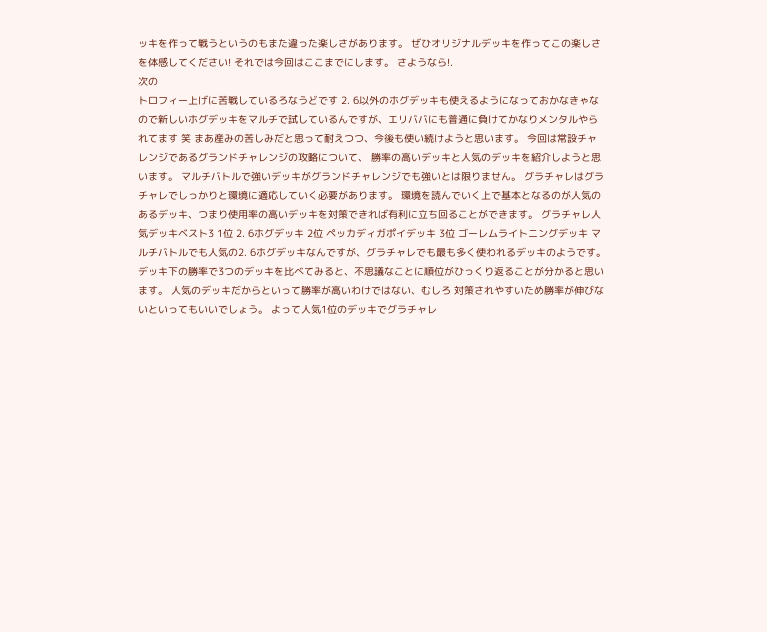ッキを作って戦うというのもまた違った楽しさがあります。 ぜひオリジナルデッキを作ってこの楽しさを体感してください! それでは今回はここまでにします。 さようなら!.
次の
トロフィー上げに苦戦しているろなうどです 2. 6以外のホグデッキも使えるようになっておかなきゃなので新しいホグデッキをマルチで試しているんですが、エリババにも普通に負けてかなりメンタルやられてます 笑 まあ産みの苦しみだと思って耐えつつ、今後も使い続けようと思います。 今回は常設チャレンジであるグランドチャレンジの攻略について、 勝率の高いデッキと人気のデッキを紹介しようと思います。 マルチバトルで強いデッキがグランドチャレンジでも強いとは限りません。 グラチャレはグラチャレでしっかりと環境に適応していく必要があります。 環境を読んでいく上で基本となるのが人気のあるデッキ、つまり使用率の高いデッキを対策できれば有利に立ち回ることができます。 グラチャレ人気デッキベスト3 1位 2. 6ホグデッキ 2位 ペッカディガポイデッキ 3位 ゴーレムライトニングデッキ マルチバトルでも人気の2. 6ホグデッキなんですが、グラチャレでも最も多く使われるデッキのようです。 デッキ下の勝率で3つのデッキを比べてみると、不思議なことに順位がひっくり返ることが分かると思います。 人気のデッキだからといって勝率が高いわけではない、むしろ 対策されやすいため勝率が伸びないといってもいいでしょう。 よって人気1位のデッキでグラチャレ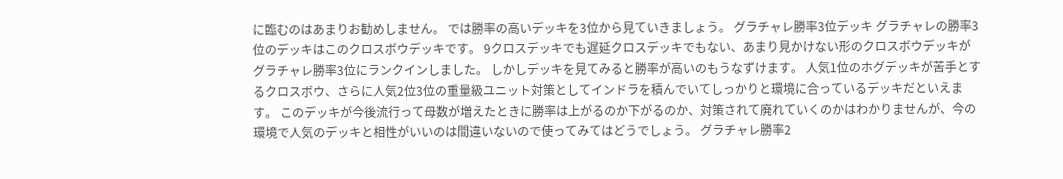に臨むのはあまりお勧めしません。 では勝率の高いデッキを3位から見ていきましょう。 グラチャレ勝率3位デッキ グラチャレの勝率3位のデッキはこのクロスボウデッキです。 9クロスデッキでも遅延クロスデッキでもない、あまり見かけない形のクロスボウデッキがグラチャレ勝率3位にランクインしました。 しかしデッキを見てみると勝率が高いのもうなずけます。 人気1位のホグデッキが苦手とするクロスボウ、さらに人気2位3位の重量級ユニット対策としてインドラを積んでいてしっかりと環境に合っているデッキだといえます。 このデッキが今後流行って母数が増えたときに勝率は上がるのか下がるのか、対策されて廃れていくのかはわかりませんが、今の環境で人気のデッキと相性がいいのは間違いないので使ってみてはどうでしょう。 グラチャレ勝率2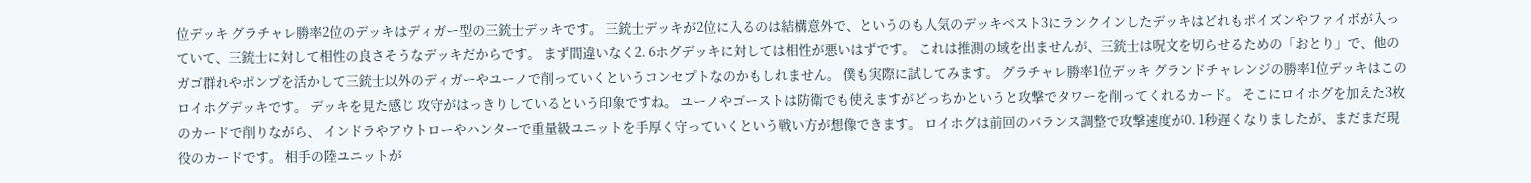位デッキ グラチャレ勝率2位のデッキはディガー型の三銃士デッキです。 三銃士デッキが2位に入るのは結構意外で、というのも人気のデッキベスト3にランクインしたデッキはどれもポイズンやファイボが入っていて、三銃士に対して相性の良さそうなデッキだからです。 まず間違いなく2. 6ホグデッキに対しては相性が悪いはずです。 これは推測の域を出ませんが、三銃士は呪文を切らせるための「おとり」で、他のガゴ群れやポンプを活かして三銃士以外のディガーやユーノで削っていくというコンセプトなのかもしれません。 僕も実際に試してみます。 グラチャレ勝率1位デッキ グランドチャレンジの勝率1位デッキはこのロイホグデッキです。 デッキを見た感じ 攻守がはっきりしているという印象ですね。 ユーノやゴーストは防衛でも使えますがどっちかというと攻撃でタワーを削ってくれるカード。 そこにロイホグを加えた3枚のカードで削りながら、 インドラやアウトローやハンターで重量級ユニットを手厚く守っていくという戦い方が想像できます。 ロイホグは前回のバランス調整で攻撃速度が0. 1秒遅くなりましたが、まだまだ現役のカードです。 相手の陸ユニットが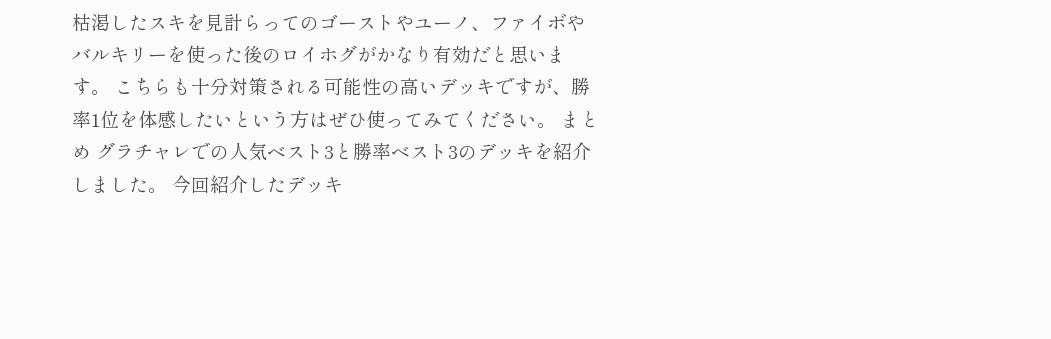枯渇したスキを見計らってのゴーストやユーノ、ファイボやバルキリーを使った後のロイホグがかなり有効だと思います。 こちらも十分対策される可能性の高いデッキですが、勝率1位を体感したいという方はぜひ使ってみてください。 まとめ グラチャレでの人気ベスト3と勝率ベスト3のデッキを紹介しました。 今回紹介したデッキ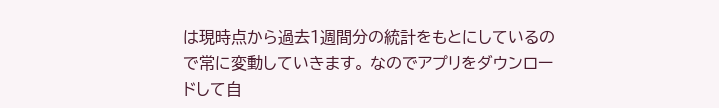は現時点から過去1週間分の統計をもとにしているので常に変動していきます。 なのでアプリをダウンロードして自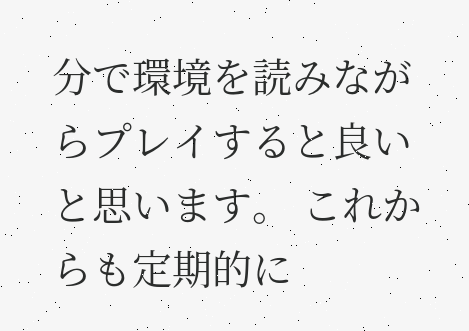分で環境を読みながらプレイすると良いと思います。 これからも定期的に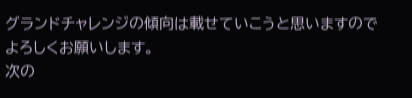グランドチャレンジの傾向は載せていこうと思いますのでよろしくお願いします。
次の